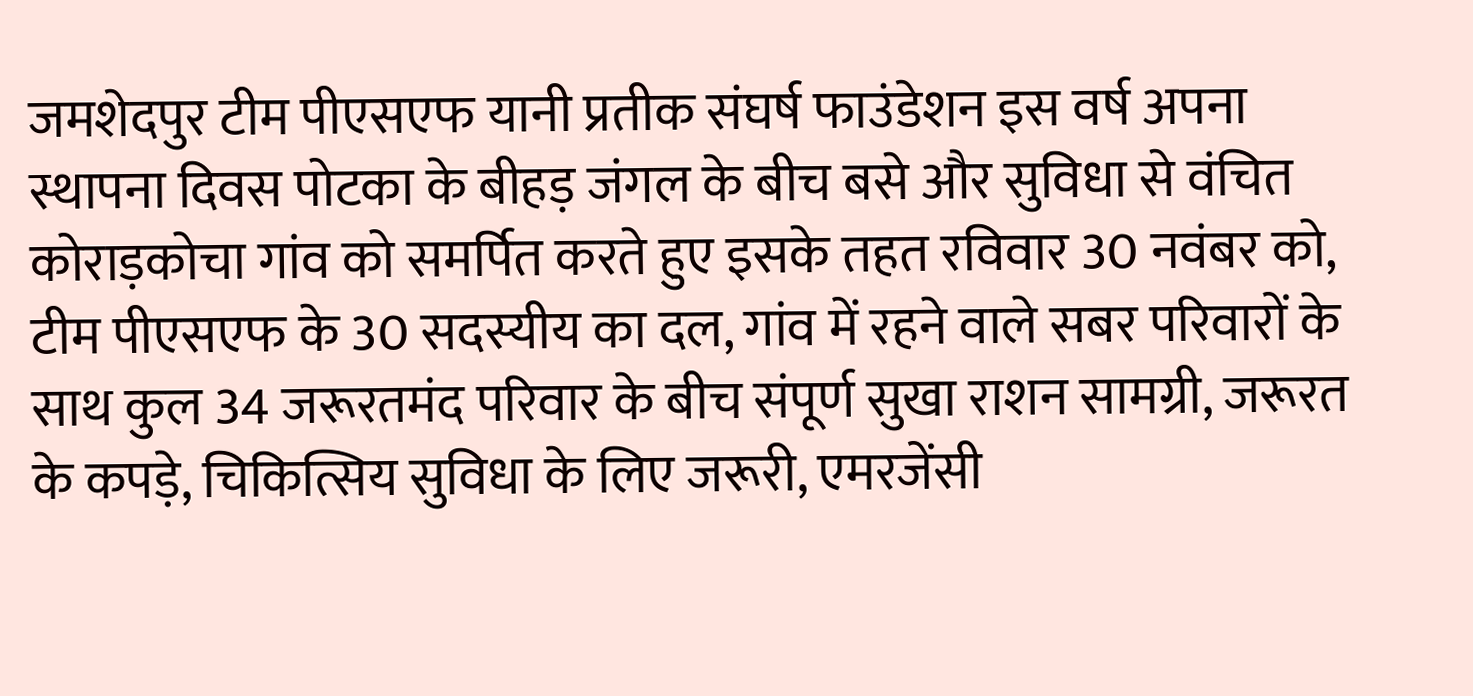जमशेदपुर टीम पीएसएफ यानी प्रतीक संघर्ष फाउंडेशन इस वर्ष अपना स्थापना दिवस पोटका के बीहड़ जंगल के बीच बसे और सुविधा से वंचित कोराड़कोचा गांव को समर्पित करते हुए इसके तहत रविवार 30 नवंबर को, टीम पीएसएफ के 30 सदस्यीय का दल, गांव में रहने वाले सबर परिवारों के साथ कुल 34 जरूरतमंद परिवार के बीच संपूर्ण सुखा राशन सामग्री, जरूरत के कपड़े, चिकित्सिय सुविधा के लिए जरूरी, एमरजेंसी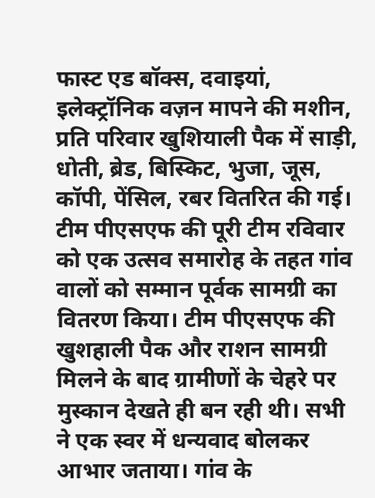फास्ट एड बॉक्स, दवाइयां, इलेक्ट्रॉनिक वज़न मापने की मशीन, प्रति परिवार खुशियाली पैक में साड़ी, धोती, ब्रेड, बिस्किट, भुजा, जूस, कॉपी, पेंसिल, रबर वितरित की गई। टीम पीएसएफ की पूरी टीम रविवार को एक उत्सव समारोह के तहत गांव वालों को सम्मान पूर्वक सामग्री का वितरण किया। टीम पीएसएफ की खुशहाली पैक और राशन सामग्री मिलने के बाद ग्रामीणों के चेहरे पर मुस्कान देखते ही बन रही थी। सभी ने एक स्वर में धन्यवाद बोलकर आभार जताया। गांव के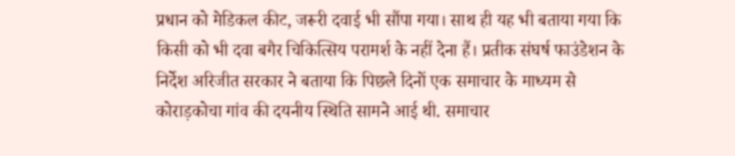प्रधान को मेडिकल कीट, जरूरी दवाई भी सौंपा गया। साथ ही यह भी बताया गया कि किसी को भी दवा बगैर चिकित्सिय परामर्श के नहीं देना हैं। प्रतीक संघर्ष फाउंडेशन के निर्देश अरिजीत सरकार ने बताया कि पिछले दिनों एक समाचार के माध्यम से कोराड़कोचा गांव की दयनीय स्थिति सामने आई थी. समाचार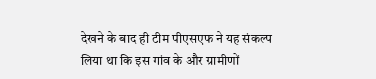देखने के बाद ही टीम पीएसएफ ने यह संकल्प लिया था कि इस गांव के और ग्रामीणों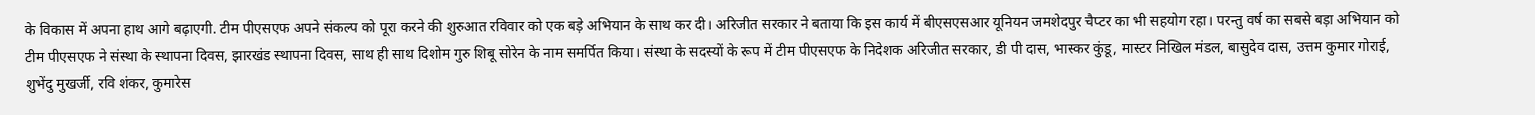के विकास में अपना हाथ आगे बढ़ाएगी. टीम पीएसएफ अपने संकल्प को पूरा करने की शुरुआत रविवार को एक बड़े अभियान के साथ कर दी। अरिजीत सरकार ने बताया कि इस कार्य में बीएसएसआर यूनियन जमशेदपुर चैप्टर का भी सहयोग रहा। परन्तु वर्ष का सबसे बड़ा अभियान को टीम पीएसएफ ने संस्था के स्थापना दिवस, झारखंड स्थापना दिवस, साथ ही साथ दिशोम गुरु शिबू सोरेन के नाम समर्पित किया। संस्था के सदस्यों के रूप में टीम पीएसएफ के निदेशक अरिजीत सरकार, डी पी दास, भास्कर कुंडू, मास्टर निखिल मंडल, बासुदेव दास, उत्तम कुमार गोराई, शुभेंदु मुखर्जी, रवि शंकर, कुमारेस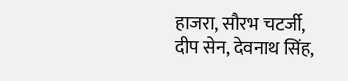हाजरा, सौरभ चटर्जी, दीप सेन, देवनाथ सिंह,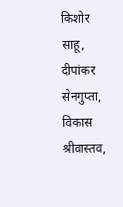किशोर साहू, दीपांकर सेनगुप्ता, विकास श्रीवास्तव,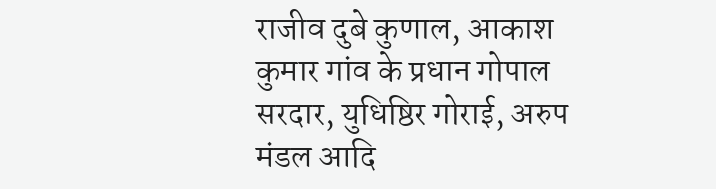राजीव दुबे कुणाल, आकाश कुमार गांव के प्रधान गोपाल सरदार, युधिष्ठिर गोराई, अरुप मंडल आदि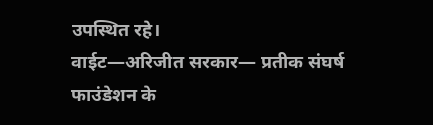उपस्थित रहे।
वाईट—अरिजीत सरकार— प्रतीक संघर्ष फाउंडेशन के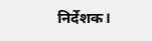निर्देशक।